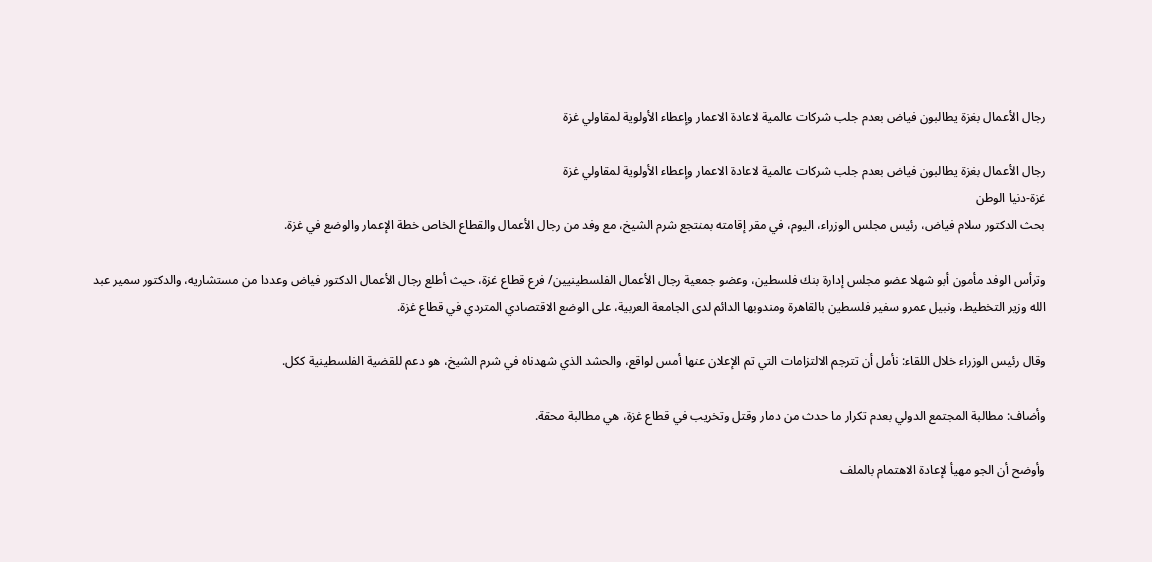رجال الأعمال بغزة يطالبون فياض بعدم جلب شركات عالمية لاعادة الاعمار وإعطاء الأولوية لمقاولي غزة

رجال الأعمال بغزة يطالبون فياض بعدم جلب شركات عالمية لاعادة الاعمار وإعطاء الأولوية لمقاولي غزة
غزة-دنيا الوطن
بحث الدكتور سلام فياض، رئيس مجلس الوزراء، اليوم، في مقر إقامته بمنتجع شرم الشيخ، مع وفد من رجال الأعمال والقطاع الخاص خطة الإعمار والوضع في غزة.

وترأس الوفد مأمون أبو شهلا عضو مجلس إدارة بنك فلسطين، وعضو جمعية رجال الأعمال الفلسطينيين/ فرع قطاع غزة، حيث أطلع رجال الأعمال الدكتور فياض وعددا من مستشاريه، والدكتور سمير عبد الله وزير التخطيط، ونبيل عمرو سفير فلسطين بالقاهرة ومندوبها الدائم لدى الجامعة العربية، على الوضع الاقتصادي المتردي في قطاع غزة.

وقال رئيس الوزراء خلال اللقاء: نأمل أن تترجم الالتزامات التي تم الإعلان عنها أمس لواقع، والحشد الذي شهدناه في شرم الشيخ، هو دعم للقضية الفلسطينية ككل.

وأضاف: مطالبة المجتمع الدولي بعدم تكرار ما حدث من دمار وقتل وتخريب في قطاع غزة، هي مطالبة محقة.

وأوضح أن الجو مهيأ لإعادة الاهتمام بالملف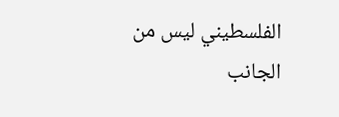الفلسطيني ليس من الجانب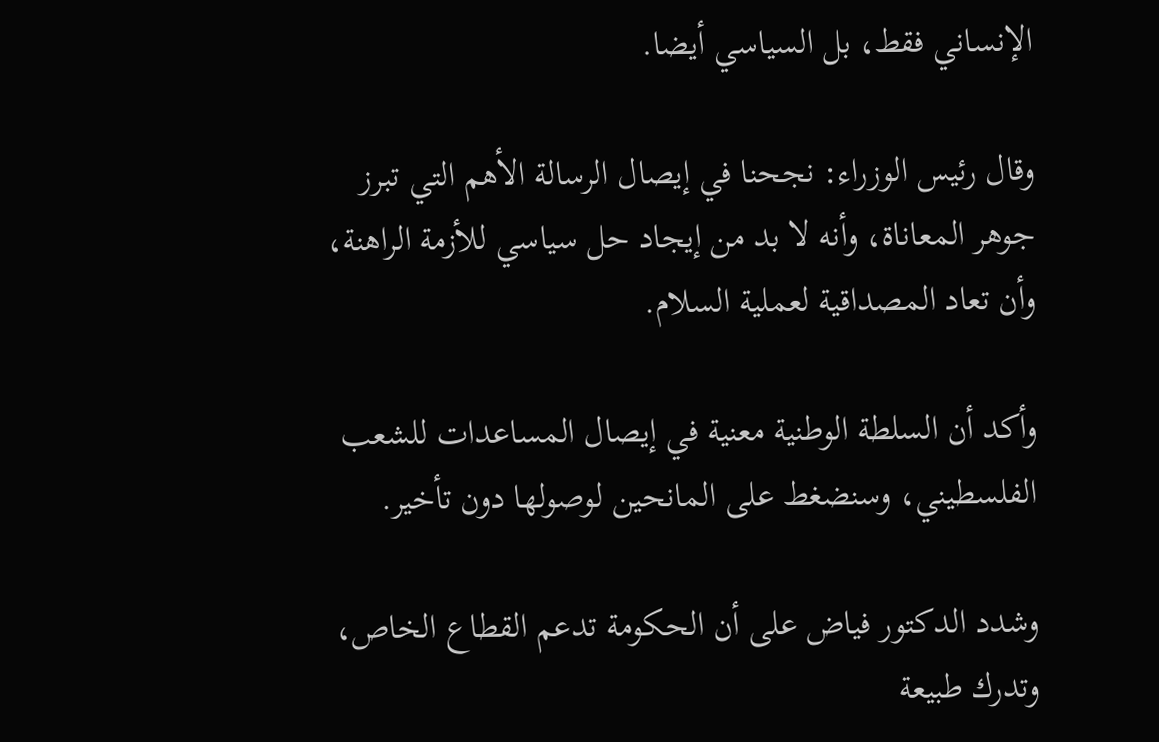الإنساني فقط، بل السياسي أيضا.

وقال رئيس الوزراء: نجحنا في إيصال الرسالة الأهم التي تبرز جوهر المعاناة، وأنه لا بد من إيجاد حل سياسي للأزمة الراهنة، وأن تعاد المصداقية لعملية السلام.

وأكد أن السلطة الوطنية معنية في إيصال المساعدات للشعب الفلسطيني، وسنضغط على المانحين لوصولها دون تأخير.

وشدد الدكتور فياض على أن الحكومة تدعم القطاع الخاص، وتدرك طبيعة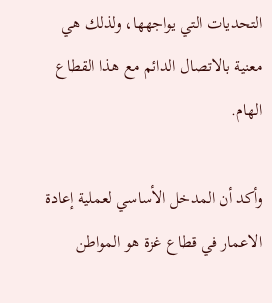التحديات التي يواجهها، ولذلك هي معنية بالاتصال الدائم مع هذا القطاع الهام.

وأكد أن المدخل الأساسي لعملية إعادة الاعمار في قطاع غزة هو المواطن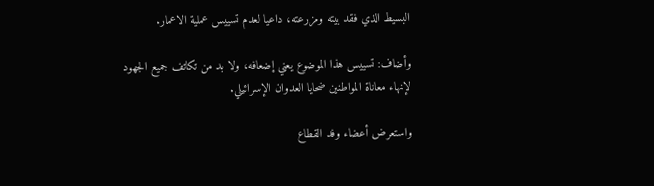البسيط الذي فقد بيته ومزرعته، داعيا لعدم تسييس عملية الاعمار.

وأضاف: تسييس هذا الموضوع يعني إضعافه، ولا بد من تكاتف جميع الجهود لإنهاء معاناة المواطنين ضحايا العدوان الإسرائيلي.

واستعرض أعضاء وفد القطاع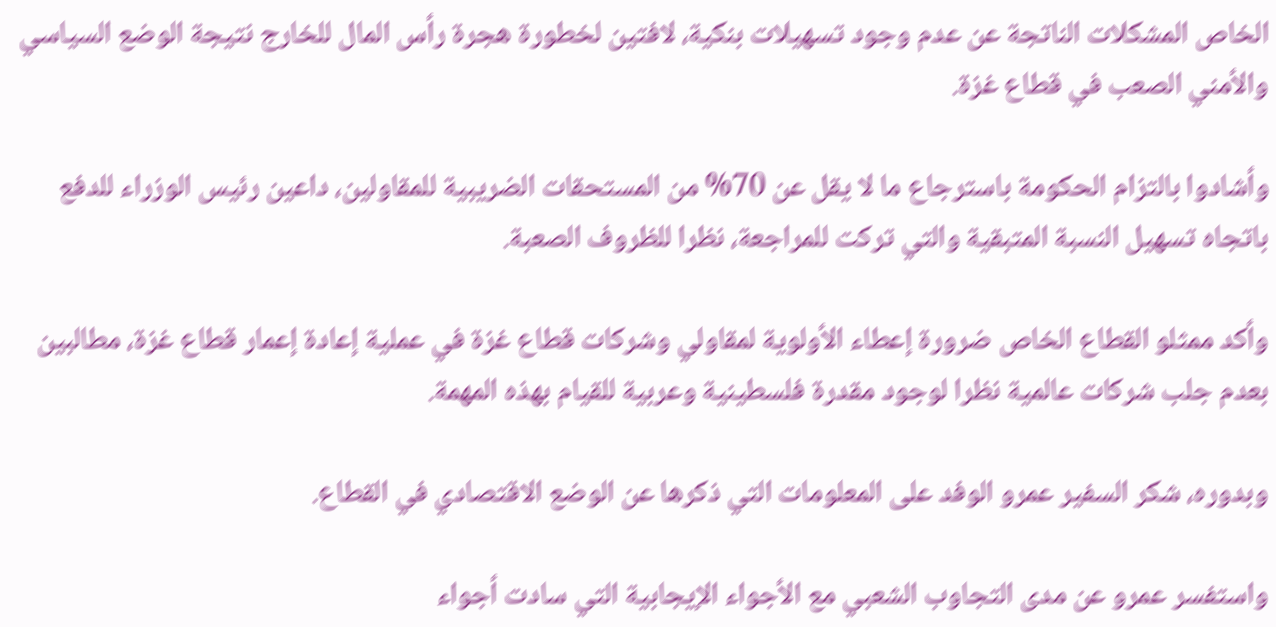الخاص المشكلات الناتجة عن عدم وجود تسهيلات بنكية، لافتين لخطورة هجرة رأس المال للخارج نتيجة الوضع السياسي والأمني الصعب في قطاع غزة.

وأشادوا بالتزام الحكومة باسترجاع ما لا يقل عن 70% من المستحقات الضريبية للمقاولين، داعين رئيس الوزراء للدفع باتجاه تسهيل النسبة المتبقية والتي تركت للمراجعة، نظرا للظروف الصعبة.

وأكد ممثلو القطاع الخاص ضرورة إعطاء الأولوية لمقاولي وشركات قطاع غزة في عملية إعادة إعمار قطاع غزة، مطالبين بعدم جلب شركات عالمية نظرا لوجود مقدرة فلسطينية وعربية للقيام بهذه المهمة.

وبدوره، شكر السفير عمرو الوفد على المعلومات التي ذكرها عن الوضع الاقتصادي في القطاع.

واستفسر عمرو عن مدى التجاوب الشعبي مع الأجواء الإيجابية التي سادت أجواء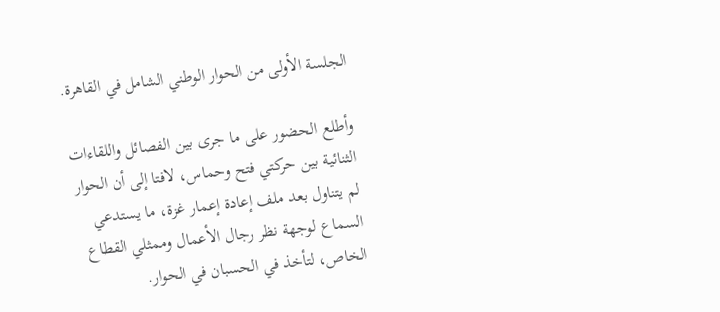الجلسة الأولى من الحوار الوطني الشامل في القاهرة.

وأطلع الحضور على ما جرى بين الفصائل واللقاءات الثنائية بين حركتي فتح وحماس، لافتا إلى أن الحوار لم يتناول بعد ملف إعادة إعمار غزة، ما يستدعي السماع لوجهة نظر رجال الأعمال وممثلي القطاع الخاص، لتأخذ في الحسبان في الحوار.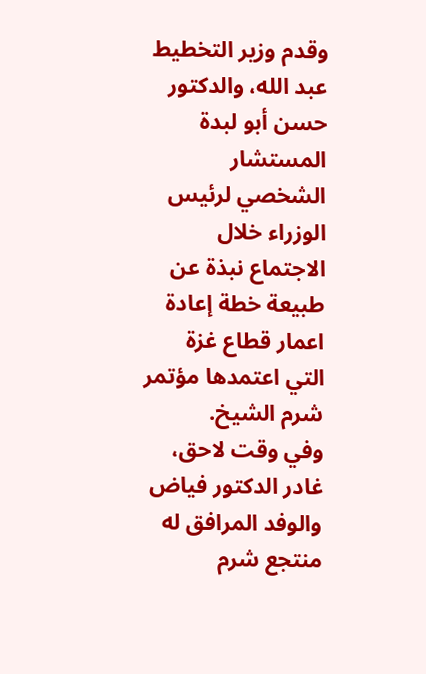وقدم وزير التخطيط عبد الله، والدكتور حسن أبو لبدة المستشار الشخصي لرئيس الوزراء خلال الاجتماع نبذة عن طبيعة خطة إعادة اعمار قطاع غزة التي اعتمدها مؤتمر شرم الشيخ.
وفي وقت لاحق، غادر الدكتور فياض والوفد المرافق له منتجع شرم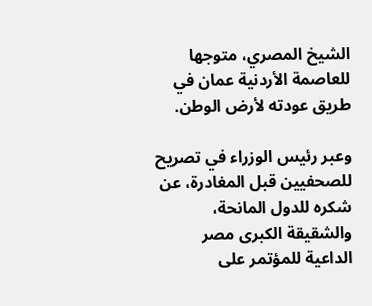الشيخ المصري، متوجها للعاصمة الأردنية عمان في طريق عودته لأرض الوطن.

وعبر رئيس الوزراء في تصريح للصحفيين قبل المغادرة، عن شكره للدول المانحة، والشقيقة الكبرى مصر الداعية للمؤتمر على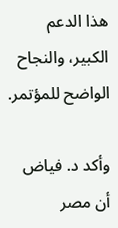هذا الدعم الكبير، والنجاح الواضح للمؤتمر.

وأكد د. فياض أن مصر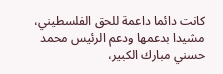كانت دائما داعمة للحق الفلسطيني، مشيدا بدعمها ودعم الرئيس محمد حسني مبارك الكبير،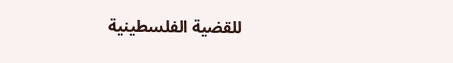للقضية الفلسطينية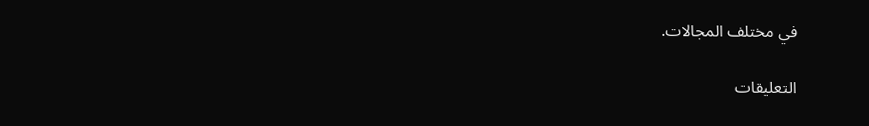في مختلف المجالات.

التعليقات